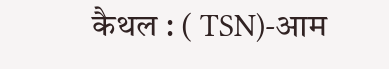कैथल : ( TSN)-आम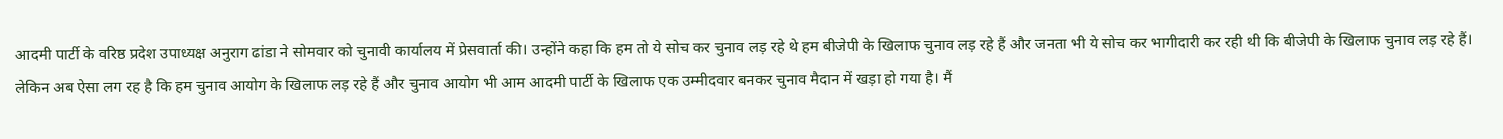आदमी पार्टी के वरिष्ठ प्रदेश उपाध्यक्ष अनुराग ढांडा ने सोमवार को चुनावी कार्यालय में प्रेसवार्ता की। उन्होंने कहा कि हम तो ये सोच कर चुनाव लड़ रहे थे हम बीजेपी के खिलाफ चुनाव लड़ रहे हैं और जनता भी ये सोच कर भागीदारी कर रही थी कि बीजेपी के खिलाफ चुनाव लड़ रहे हैं। लेकिन अब ऐसा लग रह है कि हम चुनाव आयोग के खिलाफ लड़ रहे हैं और चुनाव आयोग भी आम आदमी पार्टी के खिलाफ एक उम्मीदवार बनकर चुनाव मैदान में खड़ा हो गया है। मैं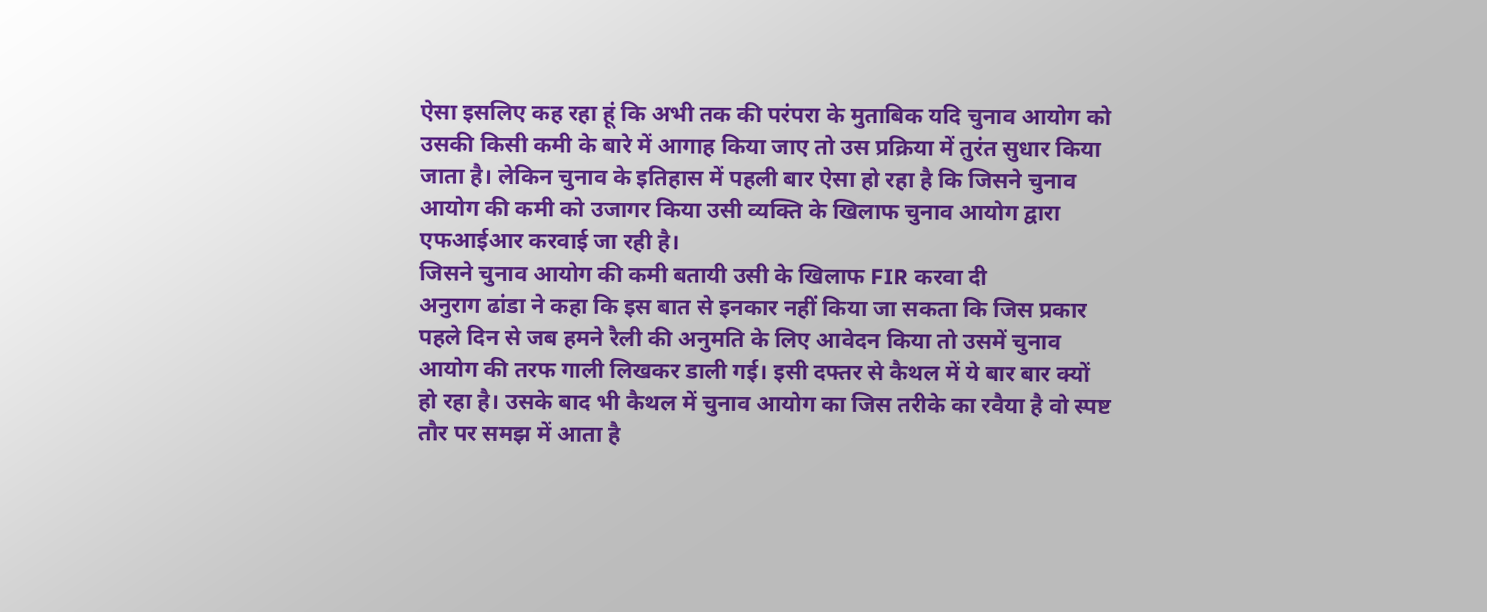ऐसा इसलिए कह रहा हूं कि अभी तक की परंपरा के मुताबिक यदि चुनाव आयोग को उसकी किसी कमी के बारे में आगाह किया जाए तो उस प्रक्रिया में तुरंत सुधार किया जाता है। लेकिन चुनाव के इतिहास में पहली बार ऐसा हो रहा है कि जिसने चुनाव आयोग की कमी को उजागर किया उसी व्यक्ति के खिलाफ चुनाव आयोग द्वारा एफआईआर करवाई जा रही है।
जिसने चुनाव आयोग की कमी बतायी उसी के खिलाफ FIR करवा दी
अनुराग ढांडा ने कहा कि इस बात से इनकार नहीं किया जा सकता कि जिस प्रकार पहले दिन से जब हमने रैली की अनुमति के लिए आवेदन किया तो उसमें चुनाव आयोग की तरफ गाली लिखकर डाली गई। इसी दफ्तर से कैथल में ये बार बार क्यों हो रहा है। उसके बाद भी कैथल में चुनाव आयोग का जिस तरीके का रवैया है वो स्पष्ट तौर पर समझ में आता है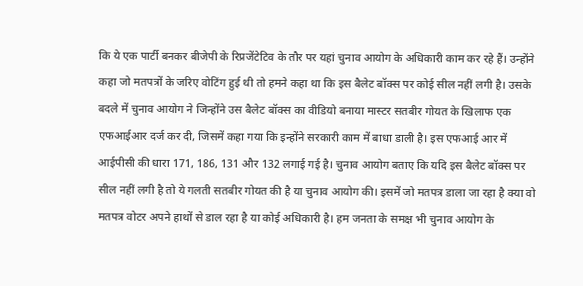कि ये एक पार्टी बनकर बीजेपी के रिप्रजेंटेटिव के तौर पर यहां चुनाव आयोग के अधिकारी काम कर रहे हैं। उन्होंने कहा जो मतपत्रों के जरिए वोटिंग हुई थी तो हमने कहा था कि इस बैलेट बॉक्स पर कोई सील नहीं लगी है। उसके बदले में चुनाव आयोग ने जिन्होंने उस बैलेट बॉक्स का वीडियो बनाया मास्टर सतबीर गोयत के खिलाफ एक एफआईआर दर्ज कर दी, जिसमें कहा गया कि इन्होंने सरकारी काम में बाधा डाली है। इस एफआई आर में आईपीसी की धारा 171, 186, 131 और 132 लगाई गई है। चुनाव आयोग बताए कि यदि इस बैलेट बॉक्स पर सील नहीं लगी है तो ये गलती सतबीर गोयत की है या चुनाव आयोग की। इसमें जो मतपत्र डाला जा रहा है क्या वो मतपत्र वोटर अपने हाथों से डाल रहा है या कोई अधिकारी है। हम जनता के समक्ष भी चुनाव आयोग के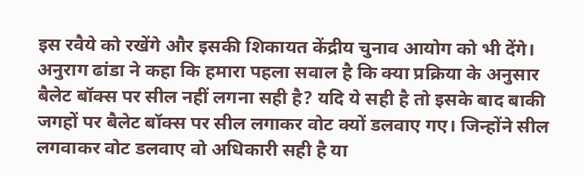इस रवैये को रखेंगे और इसकी शिकायत केंद्रीय चुनाव आयोग को भी देंगे।
अनुराग ढांडा ने कहा कि हमारा पहला सवाल है कि क्या प्रक्रिया के अनुसार बैलेट बॉक्स पर सील नहीं लगना सही है? यदि ये सही है तो इसके बाद बाकी जगहों पर बैलेट बॉक्स पर सील लगाकर वोट क्यों डलवाए गए। जिन्होंने सील लगवाकर वोट डलवाए वो अधिकारी सही है या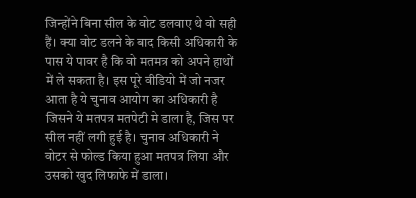जिन्होंने बिना सील के वोट डलवाए थे वो सही हैं। क्या वोट डलने के बाद किसी अधिकारी के पास ये पावर है कि वो मतमत्र को अपने हाथों में ले सकता है। इस पूरे वीडियो में जो नजर आता है ये चुनाव आयोग का अधिकारी है जिसने ये मतपत्र मतपेटी मे डाला है, जिस पर सील नहीं लगी हुई है। चुनाव अधिकारी ने वोटर से फोल्ड किया हुआ मतपत्र लिया और उसको खुद लिफाफे में डाला।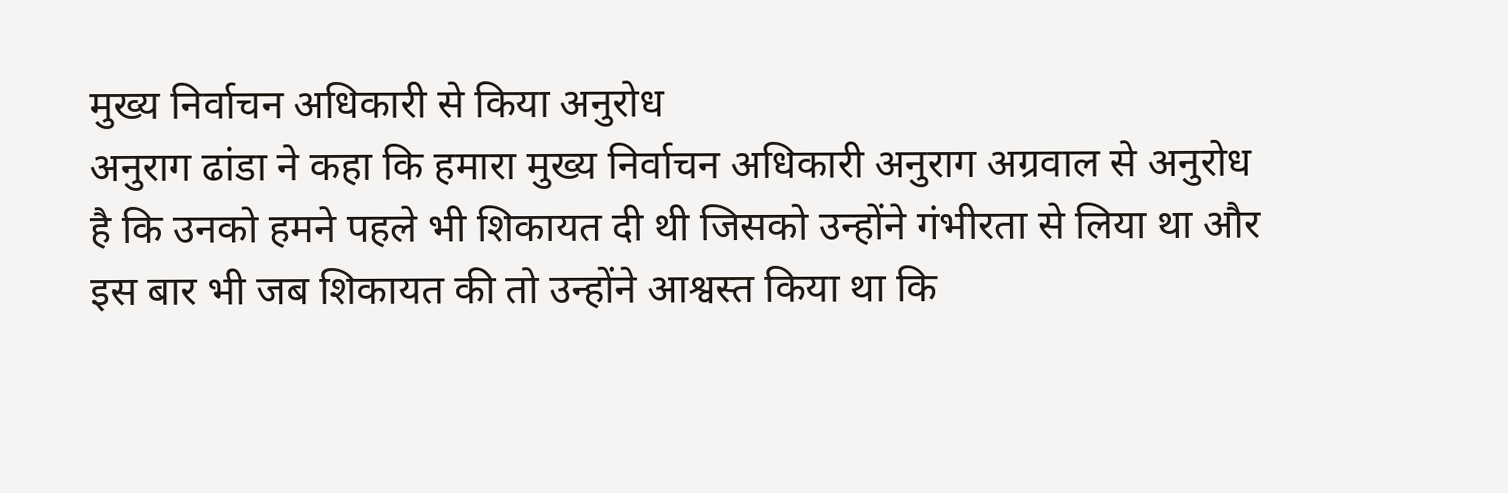मुख्य निर्वाचन अधिकारी से किया अनुरोध
अनुराग ढांडा ने कहा कि हमारा मुख्य निर्वाचन अधिकारी अनुराग अग्रवाल से अनुरोध है कि उनको हमने पहले भी शिकायत दी थी जिसको उन्होंने गंभीरता से लिया था और इस बार भी जब शिकायत की तो उन्होंने आश्वस्त किया था कि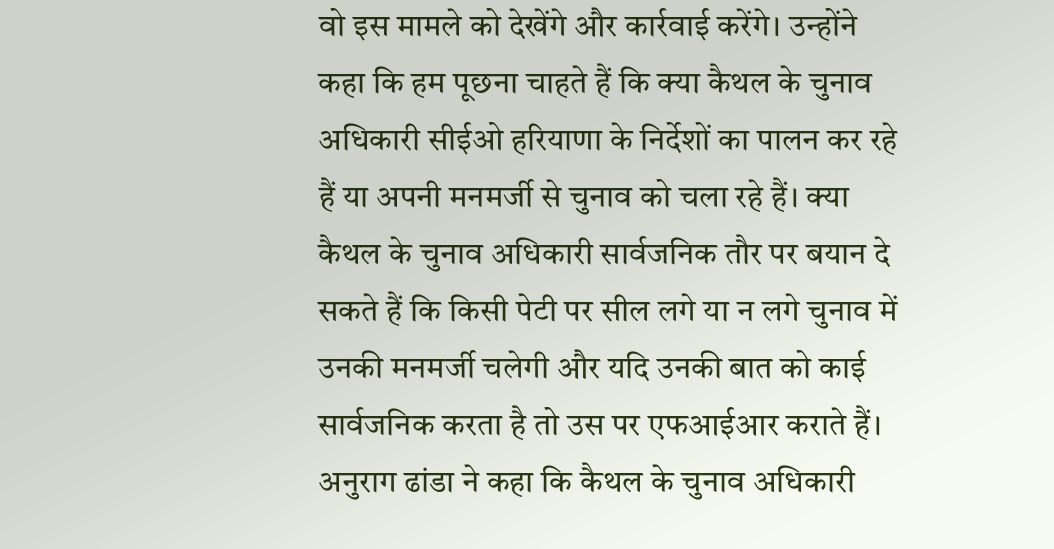वो इस मामले को देखेंगे और कार्रवाई करेंगे। उन्होंने कहा कि हम पूछना चाहते हैं कि क्या कैथल के चुनाव अधिकारी सीईओ हरियाणा के निर्देशों का पालन कर रहे हैं या अपनी मनमर्जी से चुनाव को चला रहे हैं। क्या कैथल के चुनाव अधिकारी सार्वजनिक तौर पर बयान दे सकते हैं कि किसी पेटी पर सील लगे या न लगे चुनाव में उनकी मनमर्जी चलेगी और यदि उनकी बात को काई सार्वजनिक करता है तो उस पर एफआईआर कराते हैं।
अनुराग ढांडा ने कहा कि कैथल के चुनाव अधिकारी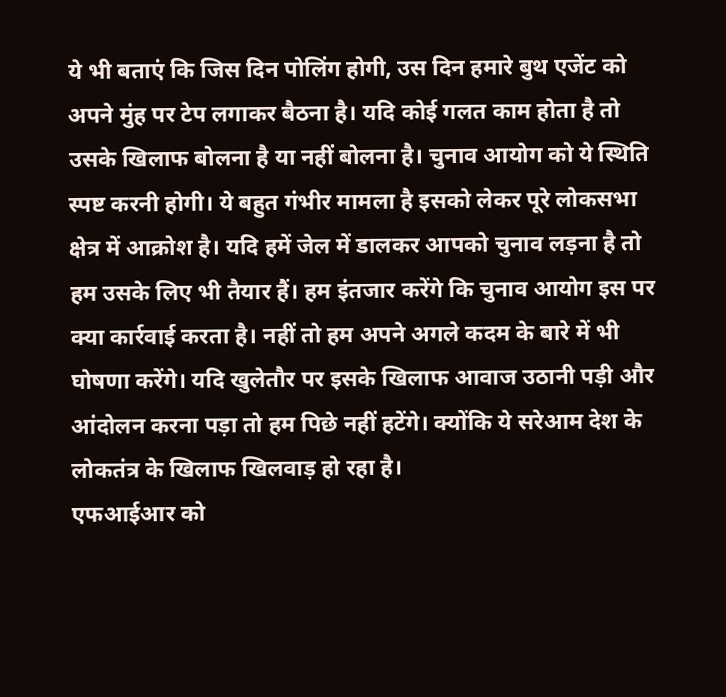ये भी बताएं कि जिस दिन पोलिंग होगी, उस दिन हमारे बुथ एजेंट को अपने मुंह पर टेप लगाकर बैठना है। यदि कोई गलत काम होता है तो उसके खिलाफ बोलना है या नहीं बोलना है। चुनाव आयोग को ये स्थिति स्पष्ट करनी होगी। ये बहुत गंभीर मामला है इसको लेकर पूरे लोकसभा क्षेत्र में आक्रोश है। यदि हमें जेल में डालकर आपको चुनाव लड़ना है तो हम उसके लिए भी तैयार हैं। हम इंतजार करेंगे कि चुनाव आयोग इस पर क्या कार्रवाई करता है। नहीं तो हम अपने अगले कदम के बारे में भी घोषणा करेंगे। यदि खुलेतौर पर इसके खिलाफ आवाज उठानी पड़ी और आंदोलन करना पड़ा तो हम पिछे नहीं हटेंगे। क्योंकि ये सरेआम देश के लोकतंत्र के खिलाफ खिलवाड़ हो रहा है।
एफआईआर को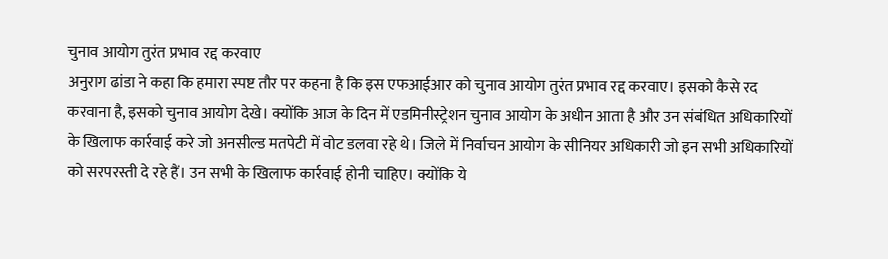चुनाव आयोग तुरंत प्रभाव रद्द करवाए
अनुराग ढांडा ने कहा कि हमारा स्पष्ट तौर पर कहना है कि इस एफआईआर को चुनाव आयोग तुरंत प्रभाव रद्द करवाए। इसको कैसे रद करवाना है, इसको चुनाव आयोग देखे। क्योंकि आज के दिन में एडमिनीस्ट्रेशन चुनाव आयोग के अधीन आता है और उन संबंधित अधिकारियों के खिलाफ कार्रवाई करे जो अनसील्ड मतपेटी में वोट डलवा रहे थे। जिले में निर्वाचन आयोग के सीनियर अधिकारी जो इन सभी अधिकारियों को सरपरस्ती दे रहे हैं। उन सभी के खिलाफ कार्रवाई होनी चाहिए। क्योंकि ये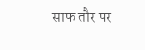साफ तौर पर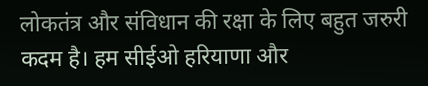लोकतंत्र और संविधान की रक्षा के लिए बहुत जरुरी कदम है। हम सीईओ हरियाणा और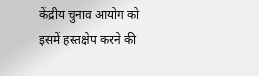केंद्रीय चुनाव आयोग को इसमें हस्तक्षेप करने की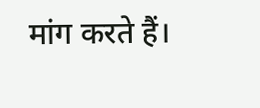मांग करते हैं।